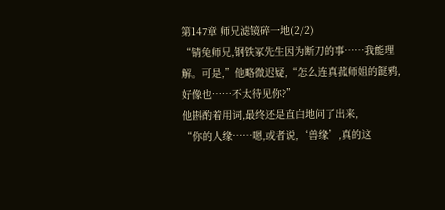第147章 师兄滤镜碎一地(2/2)
“锖兔师兄,钢铁冢先生因为断刀的事……我能理解。可是,”他略微迟疑,“怎么连真菰师姐的餸鸦,好像也……不太待见你?”
他斟酌着用词,最终还是直白地问了出来,
“你的人缘……嗯,或者说,‘兽缘’,真的这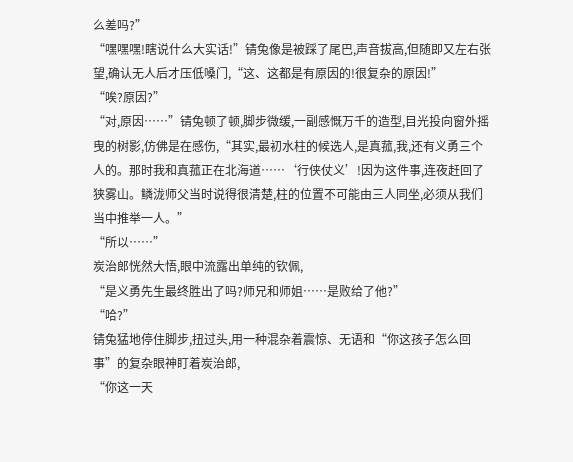么差吗?”
“嘿嘿嘿!瞎说什么大实话!”锖兔像是被踩了尾巴,声音拔高,但随即又左右张望,确认无人后才压低嗓门,“这、这都是有原因的!很复杂的原因!”
“唉?原因?”
“对,原因……”锖兔顿了顿,脚步微缓,一副感慨万千的造型,目光投向窗外摇曳的树影,仿佛是在感伤,“其实,最初水柱的候选人,是真菰,我,还有义勇三个人的。那时我和真菰正在北海道……‘行侠仗义’!因为这件事,连夜赶回了狭雾山。鳞泷师父当时说得很清楚,柱的位置不可能由三人同坐,必须从我们当中推举一人。”
“所以……”
炭治郎恍然大悟,眼中流露出单纯的钦佩,
“是义勇先生最终胜出了吗?师兄和师姐……是败给了他?”
“哈?”
锖兔猛地停住脚步,扭过头,用一种混杂着震惊、无语和“你这孩子怎么回事”的复杂眼神盯着炭治郎,
“你这一天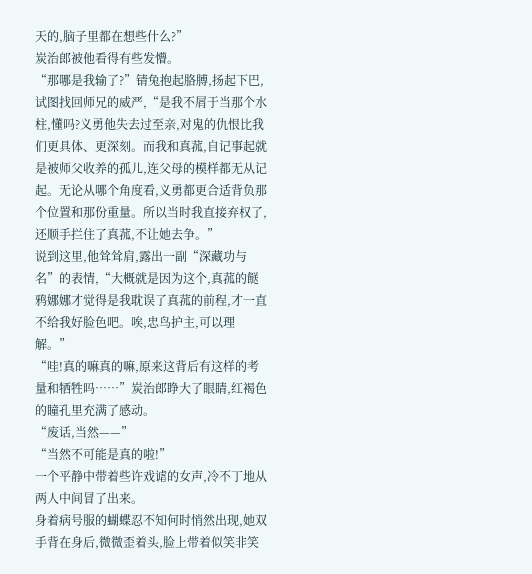天的,脑子里都在想些什么?”
炭治郎被他看得有些发懵。
“那哪是我输了?”锖兔抱起胳膊,扬起下巴,试图找回师兄的威严,“是我不屑于当那个水柱,懂吗?义勇他失去过至亲,对鬼的仇恨比我们更具体、更深刻。而我和真菰,自记事起就是被师父收养的孤儿,连父母的模样都无从记起。无论从哪个角度看,义勇都更合适背负那个位置和那份重量。所以当时我直接弃权了,还顺手拦住了真菰,不让她去争。”
说到这里,他耸耸肩,露出一副“深藏功与名”的表情,“大概就是因为这个,真菰的餸鸦娜娜才觉得是我耽误了真菰的前程,才一直不给我好脸色吧。唉,忠鸟护主,可以理解。”
“哇!真的嘛真的嘛,原来这背后有这样的考量和牺牲吗……”炭治郎睁大了眼睛,红褐色的瞳孔里充满了感动。
“废话,当然——”
“当然不可能是真的啦!”
一个平静中带着些许戏谑的女声,冷不丁地从两人中间冒了出来。
身着病号服的蝴蝶忍不知何时悄然出现,她双手背在身后,微微歪着头,脸上带着似笑非笑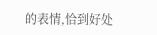的表情,恰到好处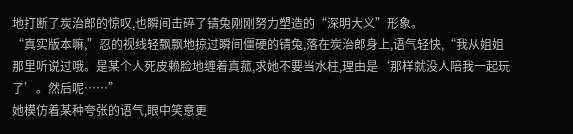地打断了炭治郎的惊叹,也瞬间击碎了锖兔刚刚努力塑造的“深明大义”形象。
“真实版本嘛,”忍的视线轻飘飘地掠过瞬间僵硬的锖兔,落在炭治郎身上,语气轻快,“我从姐姐那里听说过哦。是某个人死皮赖脸地缠着真菰,求她不要当水柱,理由是‘那样就没人陪我一起玩了’。然后呢……”
她模仿着某种夸张的语气,眼中笑意更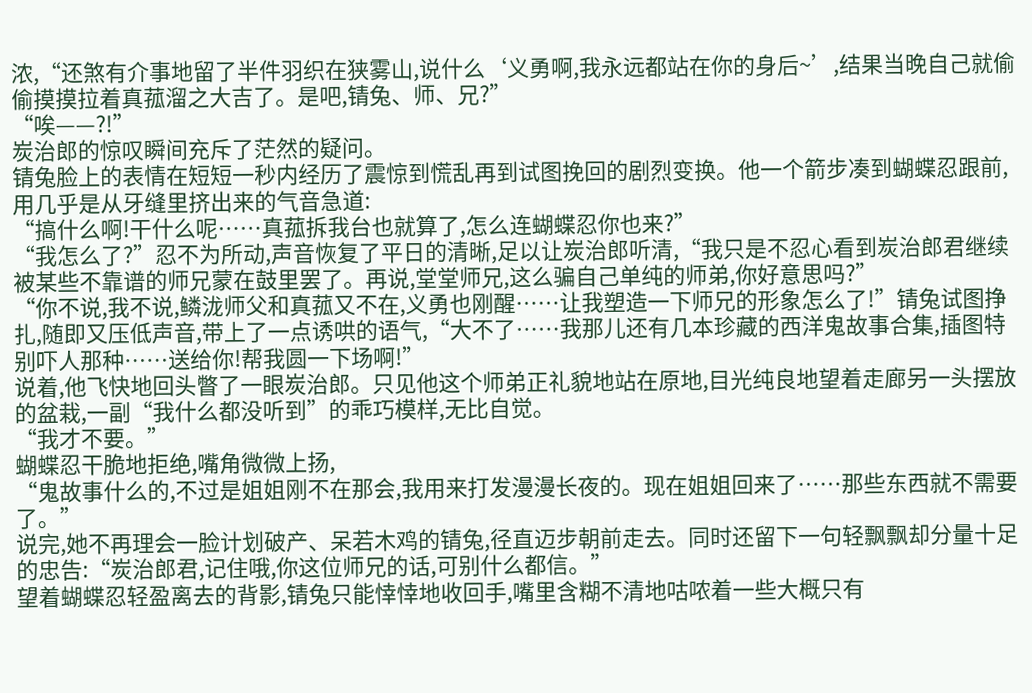浓,“还煞有介事地留了半件羽织在狭雾山,说什么‘义勇啊,我永远都站在你的身后~’,结果当晚自己就偷偷摸摸拉着真菰溜之大吉了。是吧,锖兔、师、兄?”
“唉——?!”
炭治郎的惊叹瞬间充斥了茫然的疑问。
锖兔脸上的表情在短短一秒内经历了震惊到慌乱再到试图挽回的剧烈变换。他一个箭步凑到蝴蝶忍跟前,用几乎是从牙缝里挤出来的气音急道:
“搞什么啊!干什么呢……真菰拆我台也就算了,怎么连蝴蝶忍你也来?”
“我怎么了?”忍不为所动,声音恢复了平日的清晰,足以让炭治郎听清,“我只是不忍心看到炭治郎君继续被某些不靠谱的师兄蒙在鼓里罢了。再说,堂堂师兄,这么骗自己单纯的师弟,你好意思吗?”
“你不说,我不说,鳞泷师父和真菰又不在,义勇也刚醒……让我塑造一下师兄的形象怎么了!”锖兔试图挣扎,随即又压低声音,带上了一点诱哄的语气,“大不了……我那儿还有几本珍藏的西洋鬼故事合集,插图特别吓人那种……送给你!帮我圆一下场啊!”
说着,他飞快地回头瞥了一眼炭治郎。只见他这个师弟正礼貌地站在原地,目光纯良地望着走廊另一头摆放的盆栽,一副“我什么都没听到”的乖巧模样,无比自觉。
“我才不要。”
蝴蝶忍干脆地拒绝,嘴角微微上扬,
“鬼故事什么的,不过是姐姐刚不在那会,我用来打发漫漫长夜的。现在姐姐回来了……那些东西就不需要了。”
说完,她不再理会一脸计划破产、呆若木鸡的锖兔,径直迈步朝前走去。同时还留下一句轻飘飘却分量十足的忠告:“炭治郎君,记住哦,你这位师兄的话,可别什么都信。”
望着蝴蝶忍轻盈离去的背影,锖兔只能悻悻地收回手,嘴里含糊不清地咕哝着一些大概只有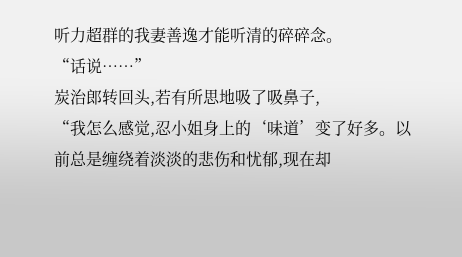听力超群的我妻善逸才能听清的碎碎念。
“话说……”
炭治郎转回头,若有所思地吸了吸鼻子,
“我怎么感觉,忍小姐身上的‘味道’变了好多。以前总是缠绕着淡淡的悲伤和忧郁,现在却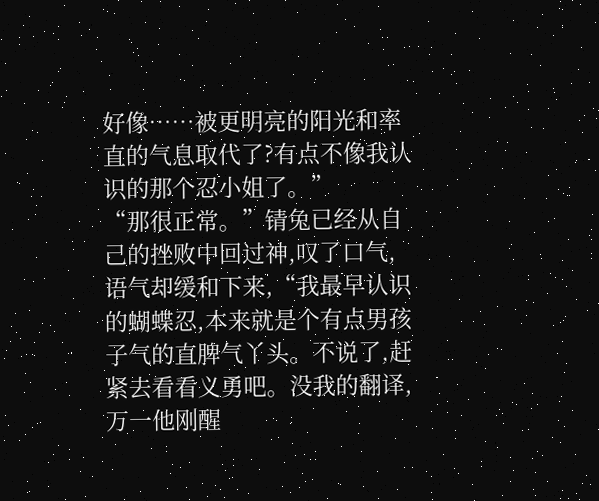好像……被更明亮的阳光和率直的气息取代了?有点不像我认识的那个忍小姐了。”
“那很正常。”锖兔已经从自己的挫败中回过神,叹了口气,语气却缓和下来,“我最早认识的蝴蝶忍,本来就是个有点男孩子气的直脾气丫头。不说了,赶紧去看看义勇吧。没我的翻译,万一他刚醒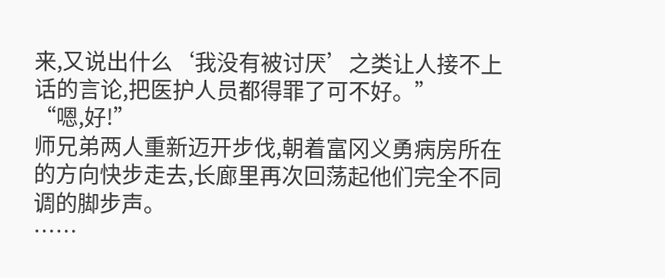来,又说出什么‘我没有被讨厌’之类让人接不上话的言论,把医护人员都得罪了可不好。”
“嗯,好!”
师兄弟两人重新迈开步伐,朝着富冈义勇病房所在的方向快步走去,长廊里再次回荡起他们完全不同调的脚步声。
……